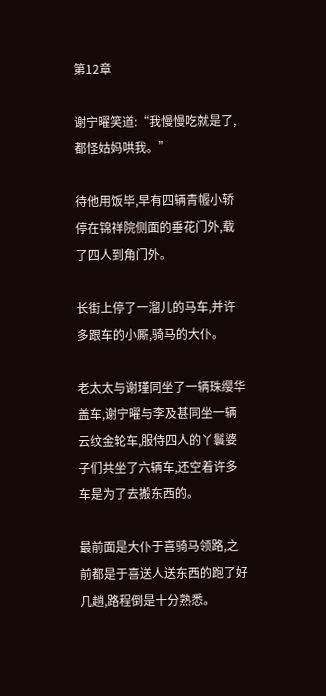第12章

谢宁曜笑道:“我慢慢吃就是了,都怪姑妈哄我。”

待他用饭毕,早有四辆青幄小轿停在锦祥院侧面的垂花门外,载了四人到角门外。

长街上停了一溜儿的马车,并许多跟车的小厮,骑马的大仆。

老太太与谢瑾同坐了一辆珠缨华盖车,谢宁曜与李及甚同坐一辆云纹金轮车,服侍四人的丫鬟婆子们共坐了六辆车,还空着许多车是为了去搬东西的。

最前面是大仆于喜骑马领路,之前都是于喜送人送东西的跑了好几趟,路程倒是十分熟悉。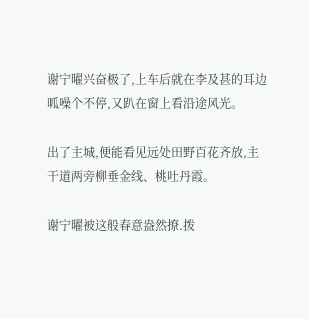谢宁曜兴奋极了,上车后就在李及甚的耳边呱噪个不停,又趴在窗上看沿途风光。

出了主城,便能看见远处田野百花齐放,主干道两旁柳垂金线、桃吐丹霞。

谢宁曜被这般春意盎然撩.拨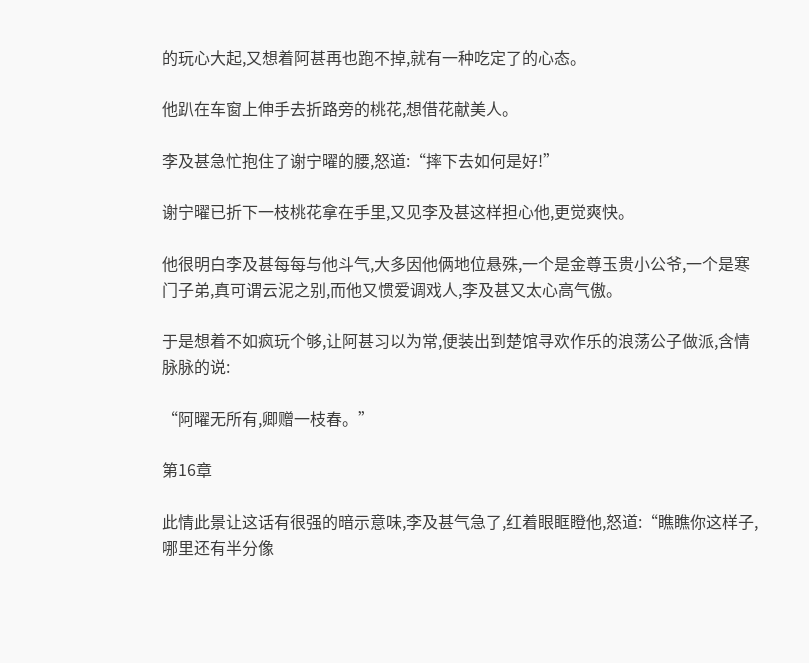的玩心大起,又想着阿甚再也跑不掉,就有一种吃定了的心态。

他趴在车窗上伸手去折路旁的桃花,想借花献美人。

李及甚急忙抱住了谢宁曜的腰,怒道:“摔下去如何是好!”

谢宁曜已折下一枝桃花拿在手里,又见李及甚这样担心他,更觉爽快。

他很明白李及甚每每与他斗气,大多因他俩地位悬殊,一个是金尊玉贵小公爷,一个是寒门子弟,真可谓云泥之别,而他又惯爱调戏人,李及甚又太心高气傲。

于是想着不如疯玩个够,让阿甚习以为常,便装出到楚馆寻欢作乐的浪荡公子做派,含情脉脉的说:

“阿曜无所有,卿赠一枝春。”

第16章

此情此景让这话有很强的暗示意味,李及甚气急了,红着眼眶瞪他,怒道:“瞧瞧你这样子,哪里还有半分像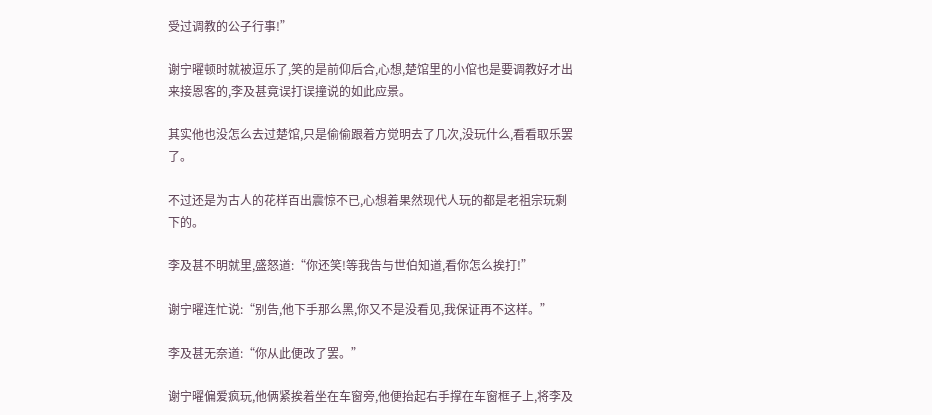受过调教的公子行事!”

谢宁曜顿时就被逗乐了,笑的是前仰后合,心想,楚馆里的小倌也是要调教好才出来接恩客的,李及甚竟误打误撞说的如此应景。

其实他也没怎么去过楚馆,只是偷偷跟着方觉明去了几次,没玩什么,看看取乐罢了。

不过还是为古人的花样百出震惊不已,心想着果然现代人玩的都是老祖宗玩剩下的。

李及甚不明就里,盛怒道:“你还笑!等我告与世伯知道,看你怎么挨打!”

谢宁曜连忙说:“别告,他下手那么黑,你又不是没看见,我保证再不这样。”

李及甚无奈道:“你从此便改了罢。”

谢宁曜偏爱疯玩,他俩紧挨着坐在车窗旁,他便抬起右手撑在车窗框子上,将李及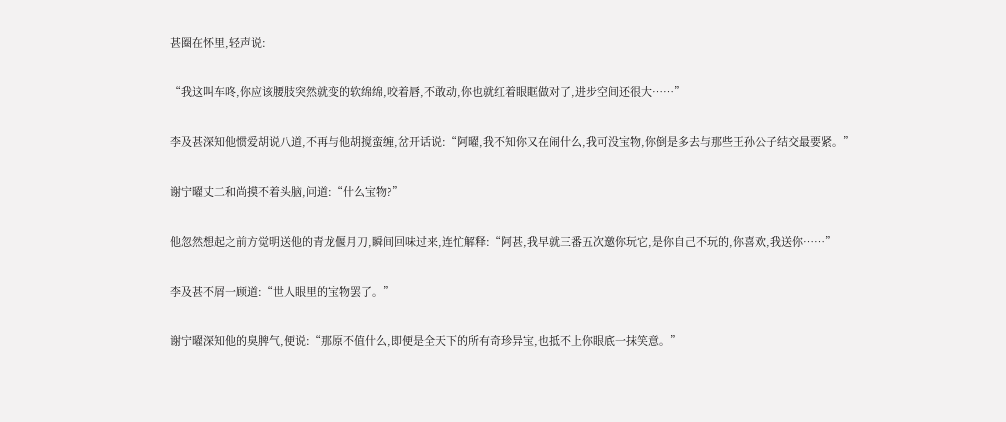甚圈在怀里,轻声说:

“我这叫车咚,你应该腰肢突然就变的软绵绵,咬着唇,不敢动,你也就红着眼眶做对了,进步空间还很大……”

李及甚深知他惯爱胡说八道,不再与他胡搅蛮缠,岔开话说:“阿曜,我不知你又在闹什么,我可没宝物,你倒是多去与那些王孙公子结交最要紧。”

谢宁曜丈二和尚摸不着头脑,问道:“什么宝物?”

他忽然想起之前方觉明送他的青龙偃月刀,瞬间回味过来,连忙解释:“阿甚,我早就三番五次邀你玩它,是你自己不玩的,你喜欢,我送你……”

李及甚不屑一顾道:“世人眼里的宝物罢了。”

谢宁曜深知他的臭脾气,便说:“那原不值什么,即便是全天下的所有奇珍异宝,也抵不上你眼底一抹笑意。”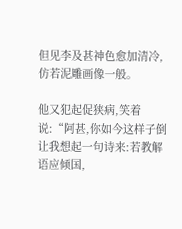但见李及甚神色愈加清冷,仿若泥雕画像一般。

他又犯起促狭病,笑着说:“阿甚,你如今这样子倒让我想起一句诗来:若教解语应倾国,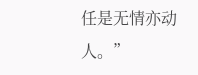任是无情亦动人。”